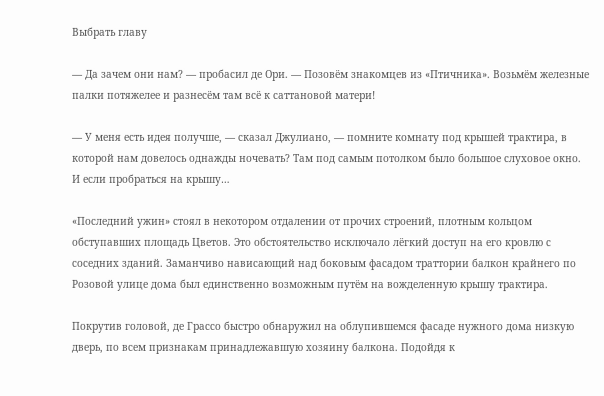Выбрать главу

— Да зачем они нам? — пробасил де Ори. — Позовём знакомцев из «Птичника». Возьмём железные палки потяжелее и разнесём там всё к саттановой матери!

— У меня есть идея получше, — сказал Джулиано, — помните комнату под крышей трактира, в которой нам довелось однажды ночевать? Там под самым потолком было большое слуховое окно. И если пробраться на крышу…

«Последний ужин» стоял в некотором отдалении от прочих строений, плотным кольцом обступавших площадь Цветов. Это обстоятельство исключало лёгкий доступ на его кровлю с соседних зданий. Заманчиво нависающий над боковым фасадом траттории балкон крайнего по Розовой улице дома был единственно возможным путём на вожделенную крышу трактира.

Покрутив головой, де Грассо быстро обнаружил на облупившемся фасаде нужного дома низкую дверь, по всем признакам принадлежавшую хозяину балкона. Подойдя к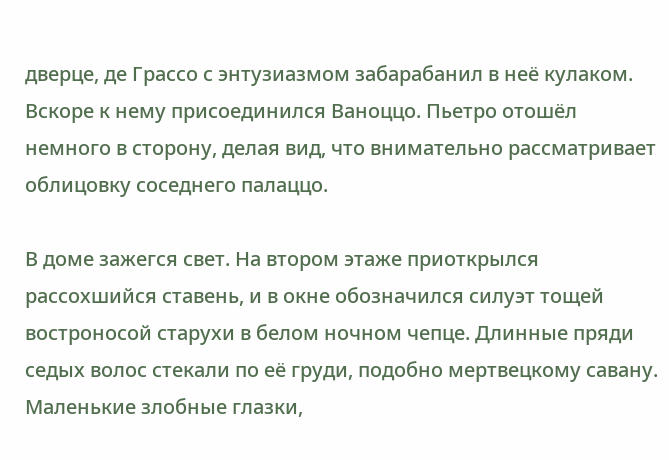дверце, де Грассо с энтузиазмом забарабанил в неё кулаком. Вскоре к нему присоединился Ваноццо. Пьетро отошёл немного в сторону, делая вид, что внимательно рассматривает облицовку соседнего палаццо.

В доме зажегся свет. На втором этаже приоткрылся рассохшийся ставень, и в окне обозначился силуэт тощей востроносой старухи в белом ночном чепце. Длинные пряди седых волос стекали по её груди, подобно мертвецкому савану. Маленькие злобные глазки,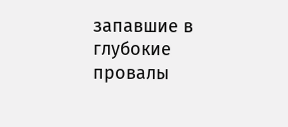запавшие в глубокие провалы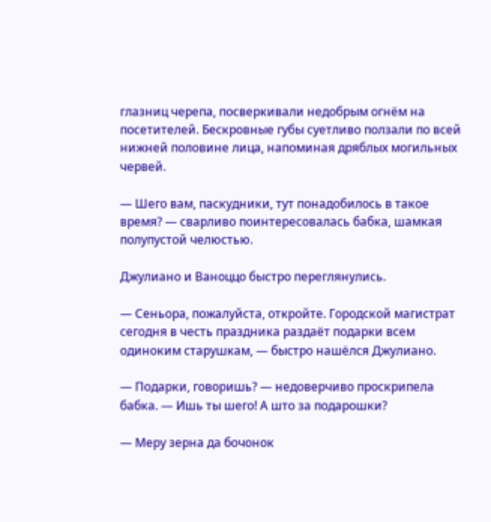глазниц черепа, посверкивали недобрым огнём на посетителей. Бескровные губы суетливо ползали по всей нижней половине лица, напоминая дряблых могильных червей.

— Шего вам, паскудники, тут понадобилось в такое время? — сварливо поинтересовалась бабка, шамкая полупустой челюстью.

Джулиано и Ваноццо быстро переглянулись.

— Сеньора, пожалуйста, откройте. Городской магистрат сегодня в честь праздника раздаёт подарки всем одиноким старушкам, — быстро нашёлся Джулиано.

— Подарки, говоришь? — недоверчиво проскрипела бабка. — Ишь ты шего! А што за подарошки?

— Меру зерна да бочонок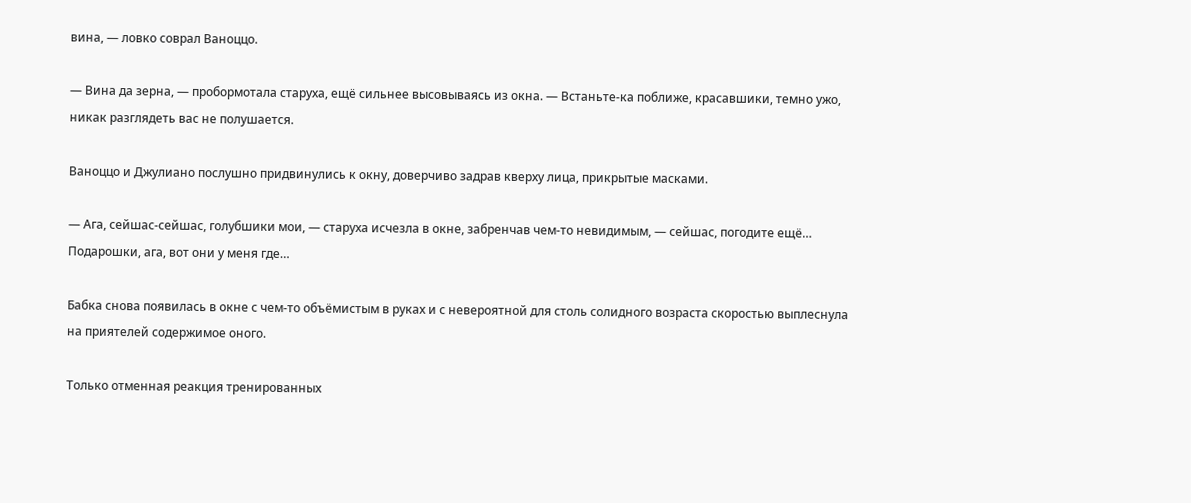вина, — ловко соврал Ваноццо.

— Вина да зерна, — пробормотала старуха, ещё сильнее высовываясь из окна. — Встаньте-ка поближе, красавшики, темно ужо, никак разглядеть вас не полушается.

Ваноццо и Джулиано послушно придвинулись к окну, доверчиво задрав кверху лица, прикрытые масками.

— Ага, сейшас-сейшас, голубшики мои, — старуха исчезла в окне, забренчав чем-то невидимым, — сейшас, погодите ещё… Подарошки, ага, вот они у меня где…

Бабка снова появилась в окне с чем-то объёмистым в руках и с невероятной для столь солидного возраста скоростью выплеснула на приятелей содержимое оного.

Только отменная реакция тренированных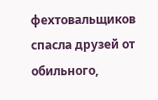фехтовальщиков спасла друзей от обильного,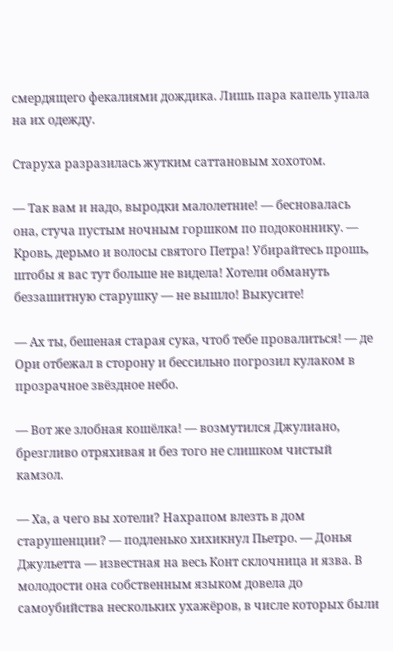смердящего фекалиями дождика. Лишь пара капель упала на их одежду.

Старуха разразилась жутким саттановым хохотом.

— Так вам и надо, выродки малолетние! — бесновалась она, стуча пустым ночным горшком по подоконнику. — Кровь, дерьмо и волосы святого Петра! Убирайтесь прошь, штобы я вас тут больше не видела! Хотели обмануть беззашитную старушку — не вышло! Выкусите!

— Ах ты, бешеная старая сука, чтоб тебе провалиться! — де Ори отбежал в сторону и бессильно погрозил кулаком в прозрачное звёздное небо.

— Вот же злобная кошёлка! — возмутился Джулиано, брезгливо отряхивая и без того не слишком чистый камзол.

— Ха, а чего вы хотели? Нахрапом влезть в дом старушенции? — подленько хихикнул Пьетро. — Донья Джульетта — известная на весь Конт склочница и язва. В молодости она собственным языком довела до самоубийства нескольких ухажёров, в числе которых были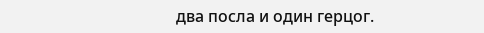два посла и один герцог.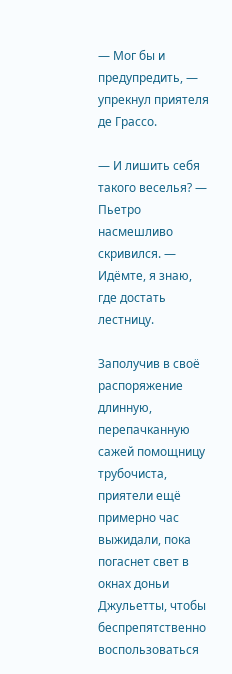— Мог бы и предупредить, — упрекнул приятеля де Грассо.

— И лишить себя такого веселья? — Пьетро насмешливо скривился. — Идёмте, я знаю, где достать лестницу.

Заполучив в своё распоряжение длинную, перепачканную сажей помощницу трубочиста, приятели ещё примерно час выжидали, пока погаснет свет в окнах доньи Джульетты, чтобы беспрепятственно воспользоваться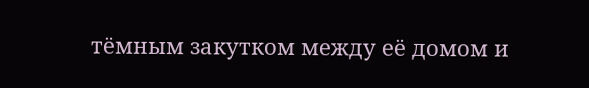тёмным закутком между её домом и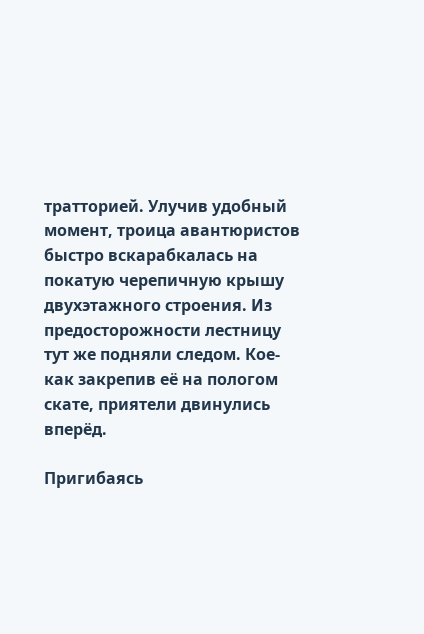тратторией. Улучив удобный момент, троица авантюристов быстро вскарабкалась на покатую черепичную крышу двухэтажного строения. Из предосторожности лестницу тут же подняли следом. Кое-как закрепив её на пологом скате, приятели двинулись вперёд.

Пригибаясь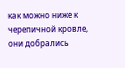как можно ниже к черепичной кровле, они добрались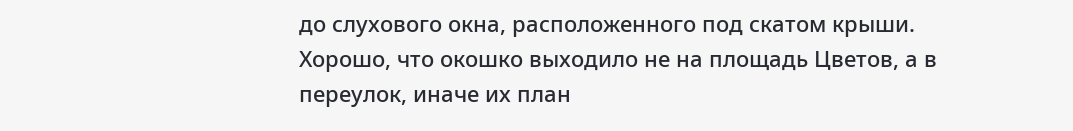до слухового окна, расположенного под скатом крыши. Хорошо, что окошко выходило не на площадь Цветов, а в переулок, иначе их план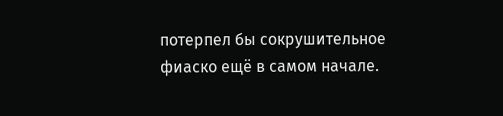потерпел бы сокрушительное фиаско ещё в самом начале.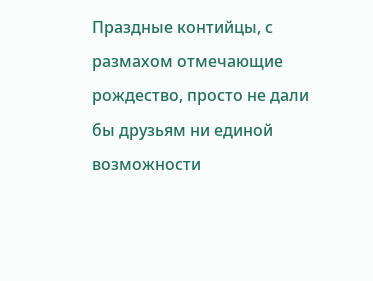Праздные контийцы, с размахом отмечающие рождество, просто не дали бы друзьям ни единой возможности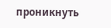проникнуть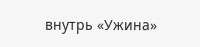внутрь «Ужина»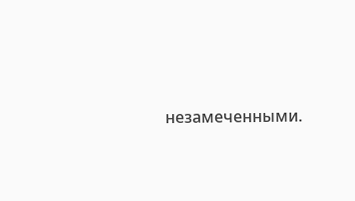незамеченными.